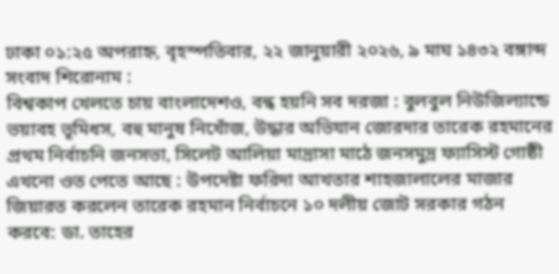ঢাকা ০১:২৫ অপরাহ্ন, বৃহস্পতিবার, ২২ জানুয়ারী ২০২৬, ৯ মাঘ ১৪৩২ বঙ্গাব্দ
সংবাদ শিরোনাম :
বিশ্বকাপ খেলতে চায় বাংলাদেশও, বন্ধ হয়নি সব দরজা : বুলবুল নিউজিল্যান্ডে ভয়াবহ ভূমিধস, বহু মানুষ নিখোঁজ, উদ্ধার অভিযান জোরদার তারেক রহমানের প্রথম নির্বাচনি জনসভা, সিলেট আলিয়া মাদ্রাসা মাঠে জনসমুদ্র ফ্যাসিস্ট গোষ্ঠী এখনো ওত পেতে আছে : উপদেষ্টা ফরিদা আখতার শাহজালালের মাজার জিয়ারত করলেন তারেক রহমান নির্বাচনে ১০ দলীয় জোট সরকার গঠন করবে: ডা. তাহের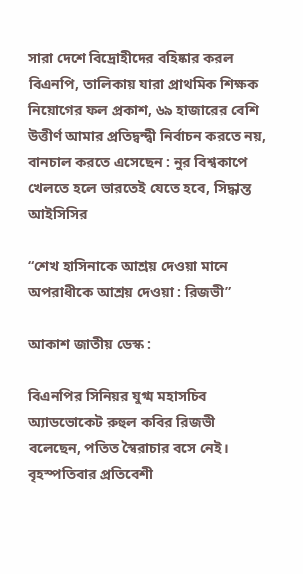সারা দেশে বিদ্রোহীদের বহিষ্কার করল বিএনপি, তালিকায় যারা প্রাথমিক শিক্ষক নিয়োগের ফল প্রকাশ, ৬৯ হাজারের বেশি উত্তীর্ণ আমার প্রতিদ্বন্দ্বী নির্বাচন করতে নয়, বানচাল করতে এসেছেন : নুর বিশ্বকাপে খেলতে হলে ভারতেই যেতে হবে, সিদ্ধান্ত আইসিসির

“শেখ হাসিনাকে আশ্রয় দেওয়া মানে অপরাধীকে আশ্রয় দেওয়া : রিজভী”

আকাশ জাতীয় ডেস্ক :

বিএনপির সিনিয়র যুগ্ম মহাসচিব অ্যাডভোকেট রুহুল কবির রিজভী বলেছেন, পতিত স্বৈরাচার বসে নেই। বৃহস্পতিবার প্রতিবেশী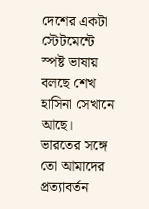দেশের একটা স্টেটমেন্টে স্পষ্ট ভাষায় বলছে শেখ হাসিনা সেখানে আছে। ভারতের সঙ্গে তো আমাদের প্রত্যাবর্তন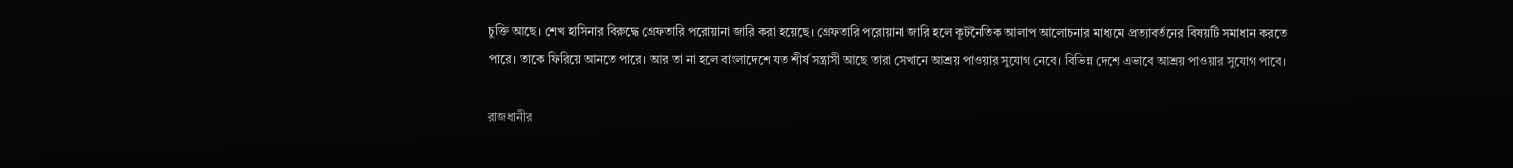চুক্তি আছে। শেখ হাসিনার বিরুদ্ধে গ্রেফতারি পরোয়ানা জারি করা হয়েছে। গ্রেফতারি পরোয়ানা জারি হলে কূটনৈতিক আলাপ আলোচনার মাধ্যমে প্রত্যাবর্তনের বিষয়টি সমাধান করতে পারে। তাকে ফিরিয়ে আনতে পারে। আর তা না হলে বাংলাদেশে যত শীর্ষ সন্ত্রাসী আছে তারা সেখানে আশ্রয় পাওয়ার সুযোগ নেবে। বিভিন্ন দেশে এভাবে আশ্রয় পাওয়ার সুযোগ পাবে।

রাজধানীর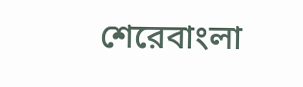শেরেবাংলা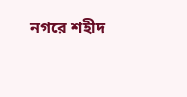নগরে শহীদ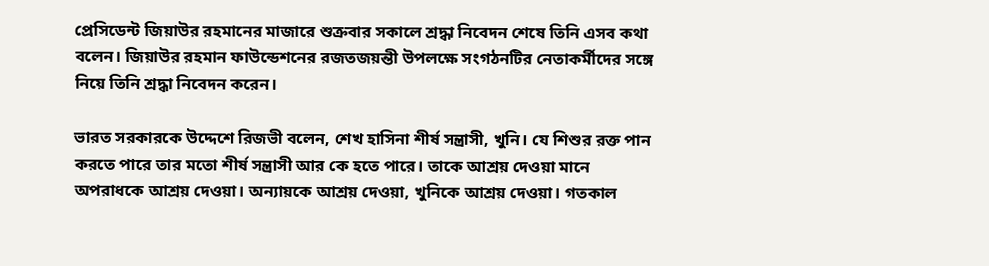প্রেসিডেন্ট জিয়াউর রহমানের মাজারে শুক্রবার সকালে শ্রদ্ধা নিবেদন শেষে তিনি এসব কথা বলেন। জিয়াউর রহমান ফাউন্ডেশনের রজতজয়ন্তী উপলক্ষে সংগঠনটির নেতাকর্মীদের সঙ্গে নিয়ে তিনি শ্রদ্ধা নিবেদন করেন।

ভারত সরকারকে উদ্দেশে রিজভী বলেন, শেখ হাসিনা শীর্ষ সন্ত্রাসী, খুনি। যে শিশুর রক্ত পান করতে পারে তার মতো শীর্ষ সন্ত্রাসী আর কে হতে পারে। তাকে আশ্রয় দেওয়া মানে অপরাধকে আশ্রয় দেওয়া। অন্যায়কে আশ্রয় দেওয়া, খুনিকে আশ্রয় দেওয়া। গতকাল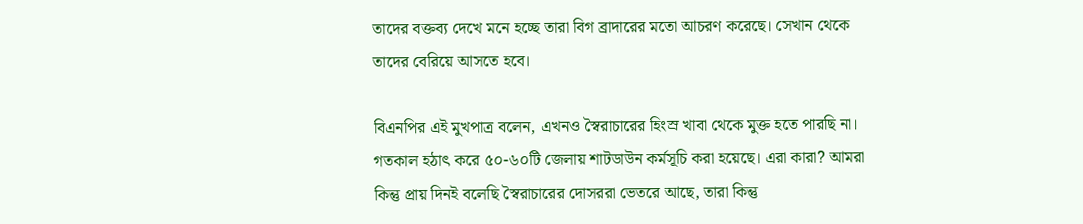তাদের বক্তব্য দেখে মনে হচ্ছে তারা বিগ ব্রাদারের মতো আচরণ করেছে। সেখান থেকে তাদের বেরিয়ে আসতে হবে।

বিএনপির এই মুখপাত্র বলেন, এখনও স্বৈরাচারের হিংস্র খাবা থেকে মুক্ত হতে পারছি না। গতকাল হঠাৎ করে ৫০-৬০টি জেলায় শাটডাউন কর্মসূচি করা হয়েছে। এরা কারা? আমরা কিন্তু প্রায় দিনই বলেছি স্বৈরাচারের দোসররা ভেতরে আছে, তারা কিন্তু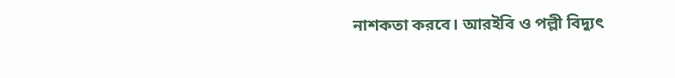নাশকতা করবে। আরইবি ও পল্লী বিদ্যুৎ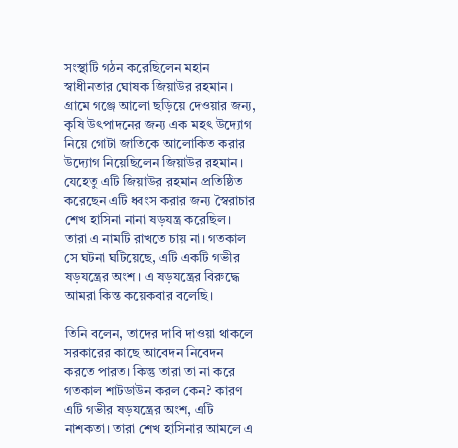সংস্থাটি গঠন করেছিলেন মহান স্বাধীনতার ঘোষক জিয়াউর রহমান। গ্রামে গঞ্জে আলো ছড়িয়ে দেওয়ার জন্য, কৃষি উৎপাদনের জন্য এক মহৎ উদ্যোগ নিয়ে গোটা জাতিকে আলোকিত করার উদ্যোগ নিয়েছিলেন জিয়াউর রহমান। যেহেতু এটি জিয়াউর রহমান প্রতিষ্ঠিত করেছেন এটি ধ্বংস করার জন্য স্বৈরাচার শেখ হাসিনা নানা ষড়যন্ত্র করেছিল। তারা এ নামটি রাখতে চায় না। গতকাল সে ঘটনা ঘটিয়েছে, এটি একটি গভীর ষড়যন্ত্রের অংশ। এ ষড়যন্ত্রের বিরুদ্ধে আমরা কিন্ত কয়েকবার বলেছি।

তিনি বলেন, তাদের দাবি দাওয়া থাকলে সরকারের কাছে আবেদন নিবেদন করতে পারত। কিন্তু তারা তা না করে গতকাল শাটডাউন করল কেন? কারণ এটি গভীর ষড়যন্ত্রের অংশ, এটি নাশকতা। তারা শেখ হাসিনার আমলে এ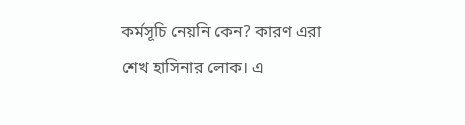কর্মসূচি নেয়নি কেন? কারণ এরা শেখ হাসিনার লোক। এ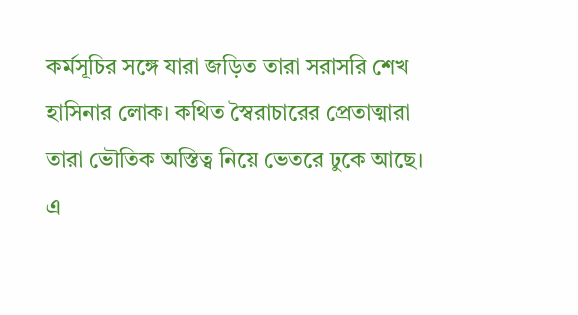কর্মসূচির সঙ্গে যারা জড়িত তারা সরাসরি শেখ হাসিনার লোক। কথিত স্বৈরাচারের প্রেতাত্মারা তারা ভৌতিক অস্তিত্ব নিয়ে ভেতরে ঢুকে আছে। এ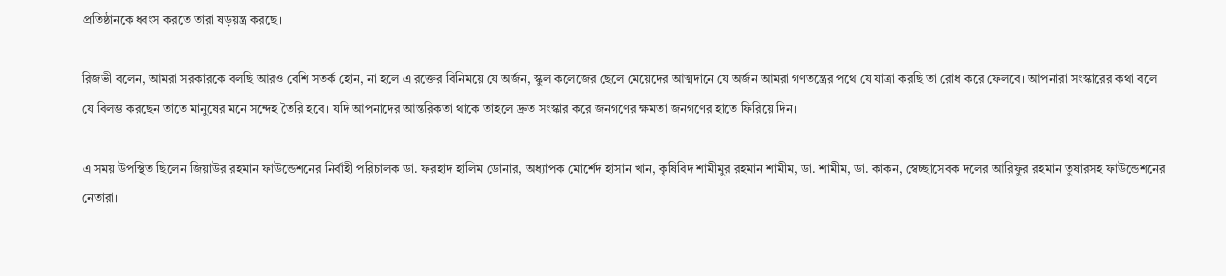প্রতিষ্ঠানকে ধ্বংস করতে তারা ষড়য়ন্ত্র করছে।

রিজভী বলেন, আমরা সরকারকে বলছি আরও বেশি সতর্ক হোন, না হলে এ রক্তের বিনিময়ে যে অর্জন, স্কুল কলেজের ছেলে মেয়েদের আত্মদানে যে অর্জন আমরা গণতন্ত্রের পথে যে যাত্রা করছি তা রোধ করে ফেলবে। আপনারা সংস্কারের কথা বলে যে বিলম্ভ করছেন তাতে মানুষের মনে সন্দেহ তৈরি হবে। যদি আপনাদের আন্তরিকতা থাকে তাহলে দ্রুত সংস্কার করে জনগণের ক্ষমতা জনগণের হাতে ফিরিয়ে দিন।

এ সময় উপস্থিত ছিলেন জিয়াউর রহমান ফাউন্ডেশনের নির্বাহী পরিচালক ডা. ফরহাদ হালিম ডোনার, অধ্যাপক মোর্শেদ হাসান খান, কৃষিবিদ শামীমুর রহমান শামীম, ডা. শামীম, ডা. কাকন, স্বেচ্ছাসেবক দলের আরিফুর রহমান তুষারসহ ফাউন্ডেশনের নেতারা।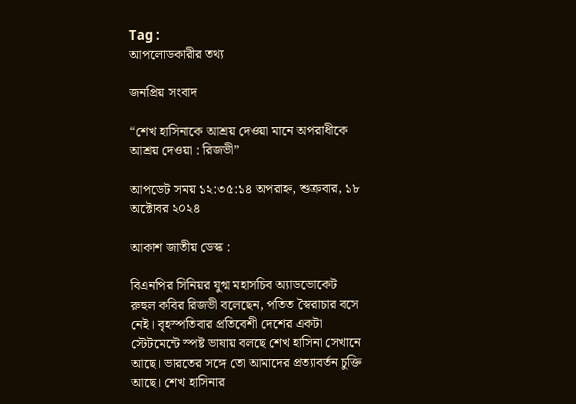Tag :
আপলোডকারীর তথ্য

জনপ্রিয় সংবাদ

“শেখ হাসিনাকে আশ্রয় দেওয়া মানে অপরাধীকে আশ্রয় দেওয়া : রিজভী”

আপডেট সময় ১২:৩৫:১৪ অপরাহ্ন, শুক্রবার, ১৮ অক্টোবর ২০২৪

আকাশ জাতীয় ডেস্ক :

বিএনপির সিনিয়র যুগ্ম মহাসচিব অ্যাডভোকেট রুহুল কবির রিজভী বলেছেন, পতিত স্বৈরাচার বসে নেই। বৃহস্পতিবার প্রতিবেশী দেশের একটা স্টেটমেন্টে স্পষ্ট ভাষায় বলছে শেখ হাসিনা সেখানে আছে। ভারতের সঙ্গে তো আমাদের প্রত্যাবর্তন চুক্তি আছে। শেখ হাসিনার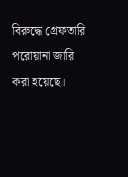বিরুদ্ধে গ্রেফতারি পরোয়ানা জারি করা হয়েছে।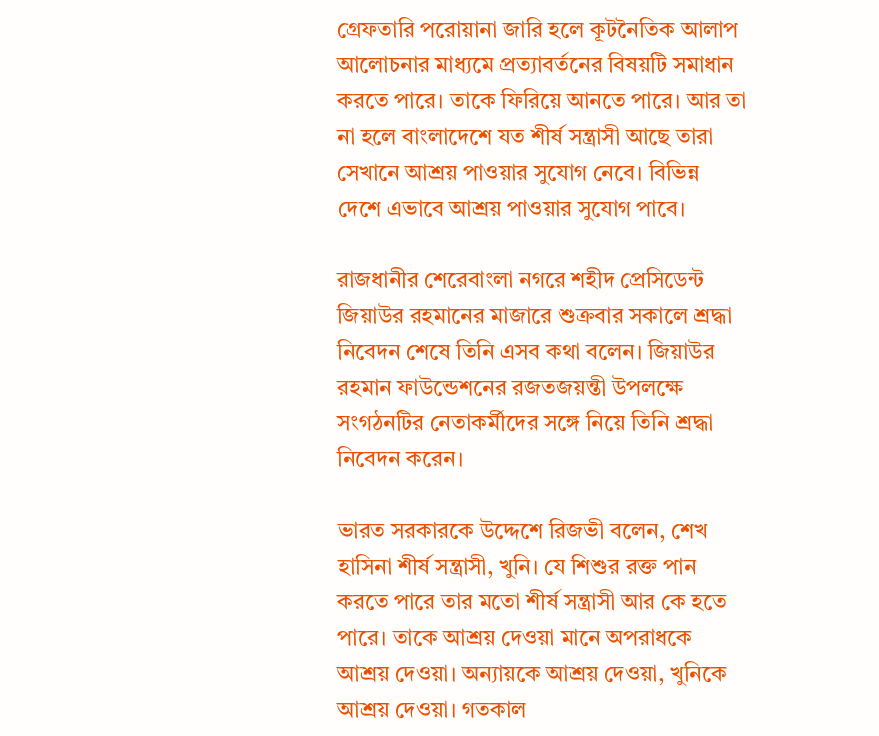গ্রেফতারি পরোয়ানা জারি হলে কূটনৈতিক আলাপ আলোচনার মাধ্যমে প্রত্যাবর্তনের বিষয়টি সমাধান করতে পারে। তাকে ফিরিয়ে আনতে পারে। আর তা না হলে বাংলাদেশে যত শীর্ষ সন্ত্রাসী আছে তারা সেখানে আশ্রয় পাওয়ার সুযোগ নেবে। বিভিন্ন দেশে এভাবে আশ্রয় পাওয়ার সুযোগ পাবে।

রাজধানীর শেরেবাংলা নগরে শহীদ প্রেসিডেন্ট জিয়াউর রহমানের মাজারে শুক্রবার সকালে শ্রদ্ধা নিবেদন শেষে তিনি এসব কথা বলেন। জিয়াউর রহমান ফাউন্ডেশনের রজতজয়ন্তী উপলক্ষে সংগঠনটির নেতাকর্মীদের সঙ্গে নিয়ে তিনি শ্রদ্ধা নিবেদন করেন।

ভারত সরকারকে উদ্দেশে রিজভী বলেন, শেখ হাসিনা শীর্ষ সন্ত্রাসী, খুনি। যে শিশুর রক্ত পান করতে পারে তার মতো শীর্ষ সন্ত্রাসী আর কে হতে পারে। তাকে আশ্রয় দেওয়া মানে অপরাধকে আশ্রয় দেওয়া। অন্যায়কে আশ্রয় দেওয়া, খুনিকে আশ্রয় দেওয়া। গতকাল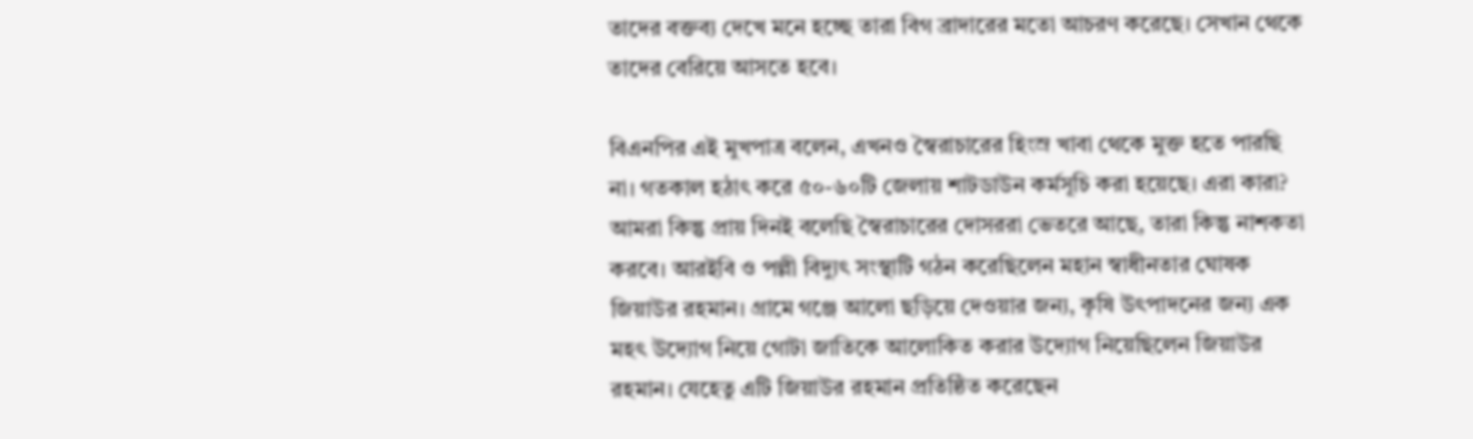তাদের বক্তব্য দেখে মনে হচ্ছে তারা বিগ ব্রাদারের মতো আচরণ করেছে। সেখান থেকে তাদের বেরিয়ে আসতে হবে।

বিএনপির এই মুখপাত্র বলেন, এখনও স্বৈরাচারের হিংস্র খাবা থেকে মুক্ত হতে পারছি না। গতকাল হঠাৎ করে ৫০-৬০টি জেলায় শাটডাউন কর্মসূচি করা হয়েছে। এরা কারা? আমরা কিন্তু প্রায় দিনই বলেছি স্বৈরাচারের দোসররা ভেতরে আছে, তারা কিন্তু নাশকতা করবে। আরইবি ও পল্লী বিদ্যুৎ সংস্থাটি গঠন করেছিলেন মহান স্বাধীনতার ঘোষক জিয়াউর রহমান। গ্রামে গঞ্জে আলো ছড়িয়ে দেওয়ার জন্য, কৃষি উৎপাদনের জন্য এক মহৎ উদ্যোগ নিয়ে গোটা জাতিকে আলোকিত করার উদ্যোগ নিয়েছিলেন জিয়াউর রহমান। যেহেতু এটি জিয়াউর রহমান প্রতিষ্ঠিত করেছেন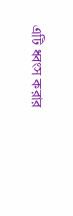এটি ধ্বংস করার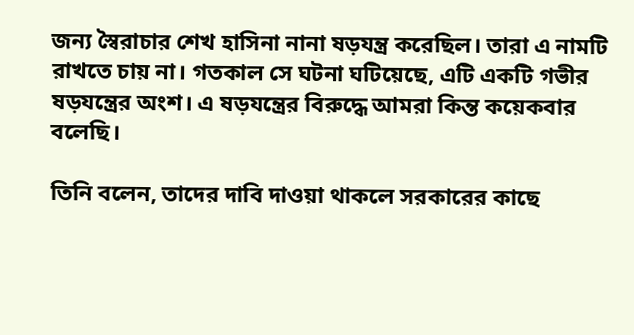জন্য স্বৈরাচার শেখ হাসিনা নানা ষড়যন্ত্র করেছিল। তারা এ নামটি রাখতে চায় না। গতকাল সে ঘটনা ঘটিয়েছে, এটি একটি গভীর ষড়যন্ত্রের অংশ। এ ষড়যন্ত্রের বিরুদ্ধে আমরা কিন্ত কয়েকবার বলেছি।

তিনি বলেন, তাদের দাবি দাওয়া থাকলে সরকারের কাছে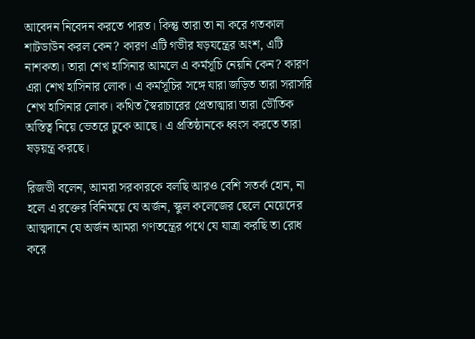আবেদন নিবেদন করতে পারত। কিন্তু তারা তা না করে গতকাল শাটডাউন করল কেন? কারণ এটি গভীর ষড়যন্ত্রের অংশ, এটি নাশকতা। তারা শেখ হাসিনার আমলে এ কর্মসূচি নেয়নি কেন? কারণ এরা শেখ হাসিনার লোক। এ কর্মসূচির সঙ্গে যারা জড়িত তারা সরাসরি শেখ হাসিনার লোক। কথিত স্বৈরাচারের প্রেতাত্মারা তারা ভৌতিক অস্তিত্ব নিয়ে ভেতরে ঢুকে আছে। এ প্রতিষ্ঠানকে ধ্বংস করতে তারা ষড়য়ন্ত্র করছে।

রিজভী বলেন, আমরা সরকারকে বলছি আরও বেশি সতর্ক হোন, না হলে এ রক্তের বিনিময়ে যে অর্জন, স্কুল কলেজের ছেলে মেয়েদের আত্মদানে যে অর্জন আমরা গণতন্ত্রের পথে যে যাত্রা করছি তা রোধ করে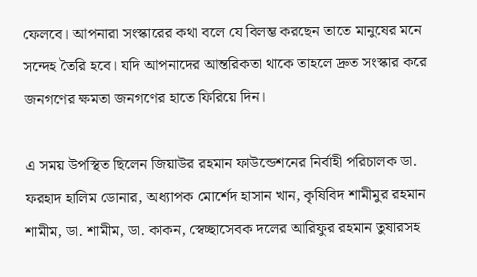ফেলবে। আপনারা সংস্কারের কথা বলে যে বিলম্ভ করছেন তাতে মানুষের মনে সন্দেহ তৈরি হবে। যদি আপনাদের আন্তরিকতা থাকে তাহলে দ্রুত সংস্কার করে জনগণের ক্ষমতা জনগণের হাতে ফিরিয়ে দিন।

এ সময় উপস্থিত ছিলেন জিয়াউর রহমান ফাউন্ডেশনের নির্বাহী পরিচালক ডা. ফরহাদ হালিম ডোনার, অধ্যাপক মোর্শেদ হাসান খান, কৃষিবিদ শামীমুর রহমান শামীম, ডা. শামীম, ডা. কাকন, স্বেচ্ছাসেবক দলের আরিফুর রহমান তুষারসহ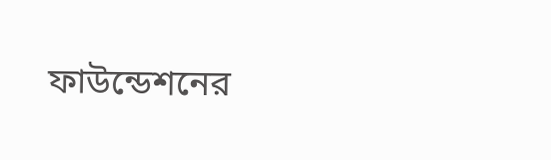ফাউন্ডেশনের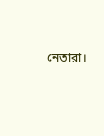নেতারা।